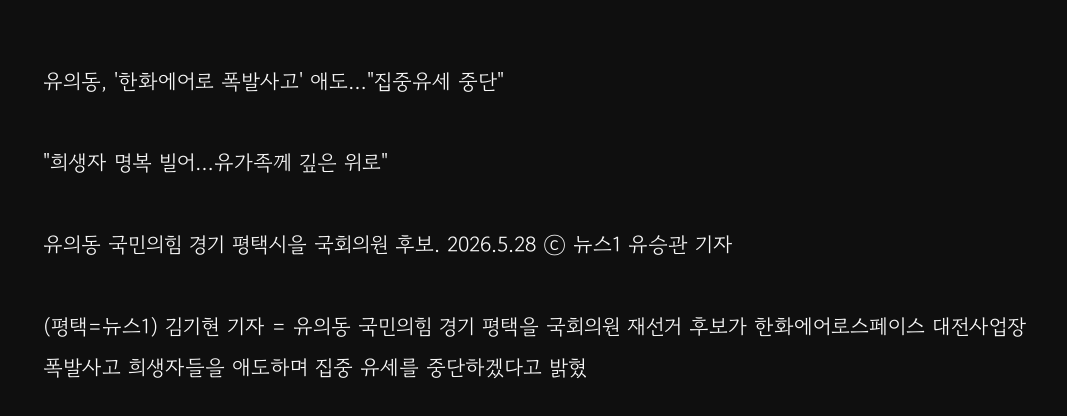유의동, '한화에어로 폭발사고' 애도…"집중유세 중단"

"희생자 명복 빌어…유가족께 깊은 위로"

유의동 국민의힘 경기 평택시을 국회의원 후보. 2026.5.28 ⓒ 뉴스1 유승관 기자

(평택=뉴스1) 김기현 기자 = 유의동 국민의힘 경기 평택을 국회의원 재선거 후보가 한화에어로스페이스 대전사업장 폭발사고 희생자들을 애도하며 집중 유세를 중단하겠다고 밝혔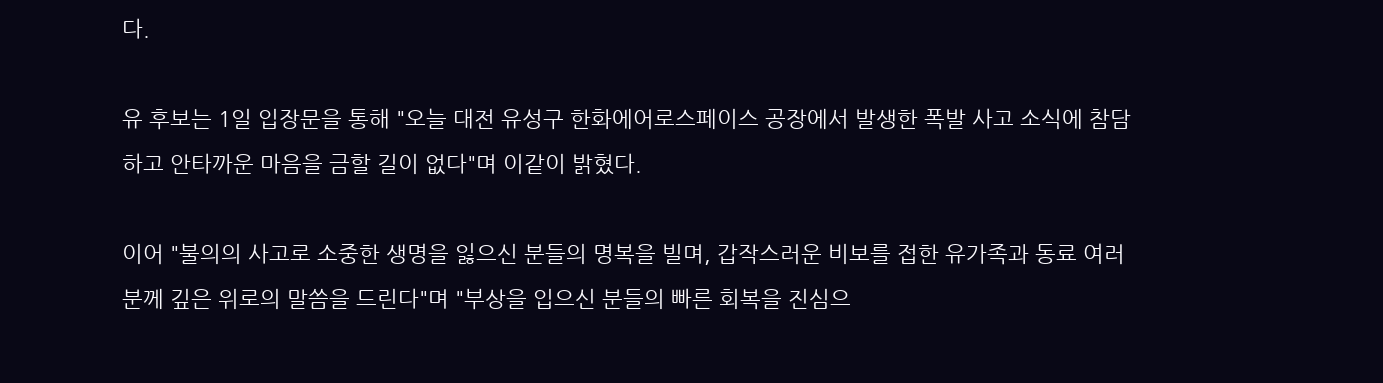다.

유 후보는 1일 입장문을 통해 "오늘 대전 유성구 한화에어로스페이스 공장에서 발생한 폭발 사고 소식에 참담하고 안타까운 마음을 금할 길이 없다"며 이같이 밝혔다.

이어 "불의의 사고로 소중한 생명을 잃으신 분들의 명복을 빌며, 갑작스러운 비보를 접한 유가족과 동료 여러분께 깊은 위로의 말씀을 드린다"며 "부상을 입으신 분들의 빠른 회복을 진심으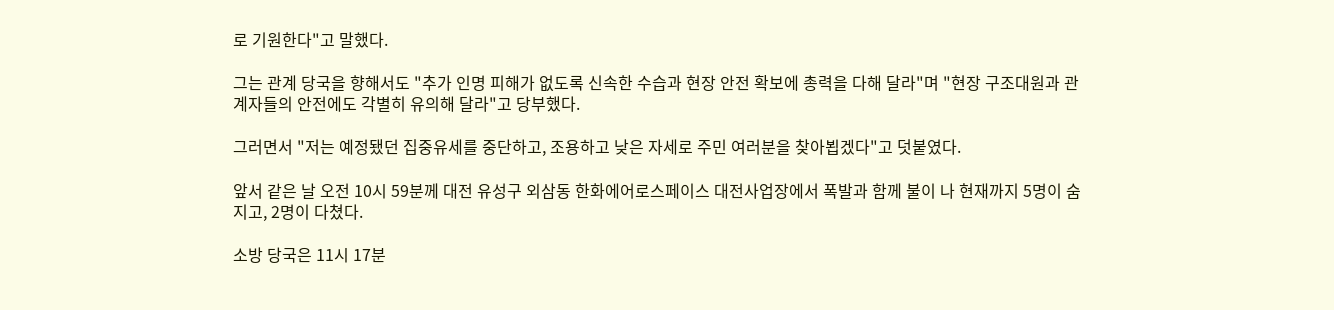로 기원한다"고 말했다.

그는 관계 당국을 향해서도 "추가 인명 피해가 없도록 신속한 수습과 현장 안전 확보에 총력을 다해 달라"며 "현장 구조대원과 관계자들의 안전에도 각별히 유의해 달라"고 당부했다.

그러면서 "저는 예정됐던 집중유세를 중단하고, 조용하고 낮은 자세로 주민 여러분을 찾아뵙겠다"고 덧붙였다.

앞서 같은 날 오전 10시 59분께 대전 유성구 외삼동 한화에어로스페이스 대전사업장에서 폭발과 함께 불이 나 현재까지 5명이 숨지고, 2명이 다쳤다.

소방 당국은 11시 17분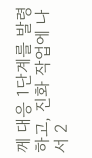께 대응 1단계를 발령하고, 진화 작업에 나서 2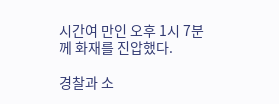시간여 만인 오후 1시 7분께 화재를 진압했다.

경찰과 소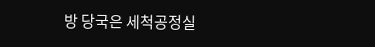방 당국은 세척공정실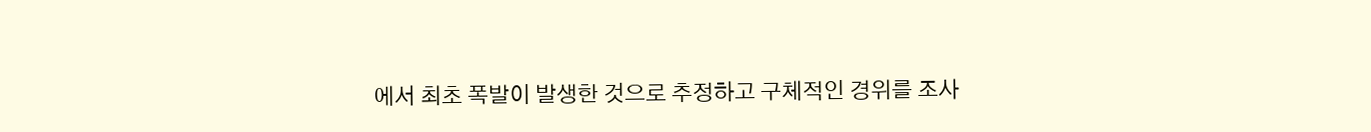에서 최초 폭발이 발생한 것으로 추정하고 구체적인 경위를 조사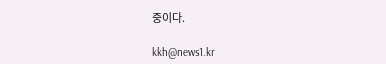중이다.

kkh@news1.kr